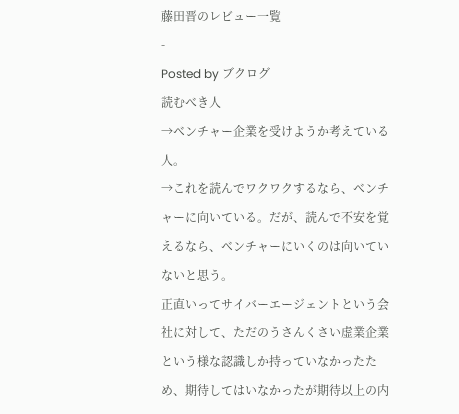藤田晋のレビュー一覧
-
Posted by ブクログ
読むべき人
→ベンチャー企業を受けようか考えている人。
→これを読んでワクワクするなら、ベンチャーに向いている。だが、読んで不安を覚えるなら、ベンチャーにいくのは向いていないと思う。
正直いってサイバーエージェントという会社に対して、ただのうさんくさい虚業企業という様な認識しか持っていなかったため、期待してはいなかったが期待以上の内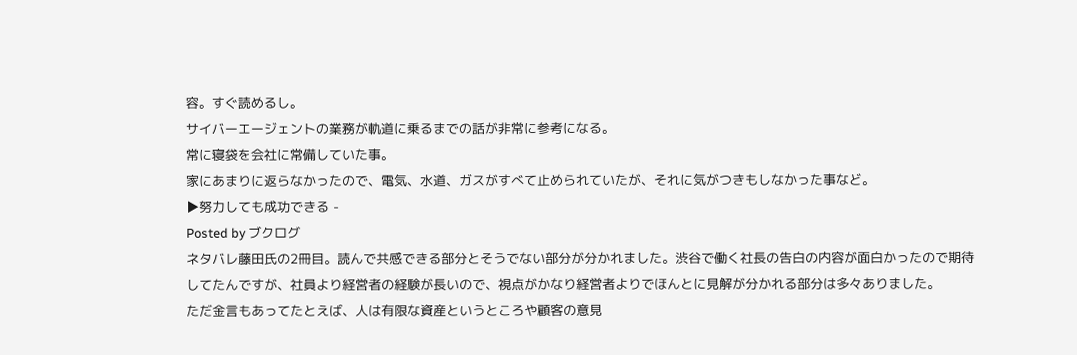容。すぐ読めるし。
サイバーエージェントの業務が軌道に乗るまでの話が非常に参考になる。
常に寝袋を会社に常備していた事。
家にあまりに返らなかったので、電気、水道、ガスがすべて止められていたが、それに気がつきもしなかった事など。
▶努力しても成功できる -
Posted by ブクログ
ネタバレ藤田氏の2冊目。読んで共感できる部分とそうでない部分が分かれました。渋谷で働く社長の告白の内容が面白かったので期待してたんですが、社員より経営者の経験が長いので、視点がかなり経営者よりでほんとに見解が分かれる部分は多々ありました。
ただ金言もあってたとえば、人は有限な資産というところや顧客の意見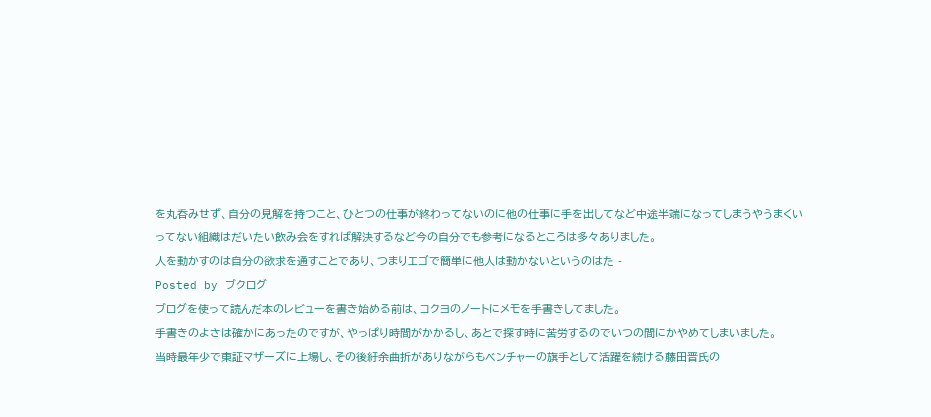を丸呑みせず、自分の見解を持つこと、ひとつの仕事が終わってないのに他の仕事に手を出してなど中途半端になってしまうやうまくいってない組織はだいたい飲み会をすれば解決するなど今の自分でも参考になるところは多々ありました。
人を動かすのは自分の欲求を通すことであり、つまりエゴで簡単に他人は動かないというのはた -
Posted by ブクログ
ブログを使って読んだ本のレビューを書き始める前は、コクヨのノートにメモを手書きしてました。
手書きのよさは確かにあったのですが、やっぱり時間がかかるし、あとで探す時に苦労するのでいつの間にかやめてしまいました。
当時最年少で東証マザーズに上場し、その後紆余曲折がありながらもベンチャーの旗手として活躍を続ける藤田晋氏の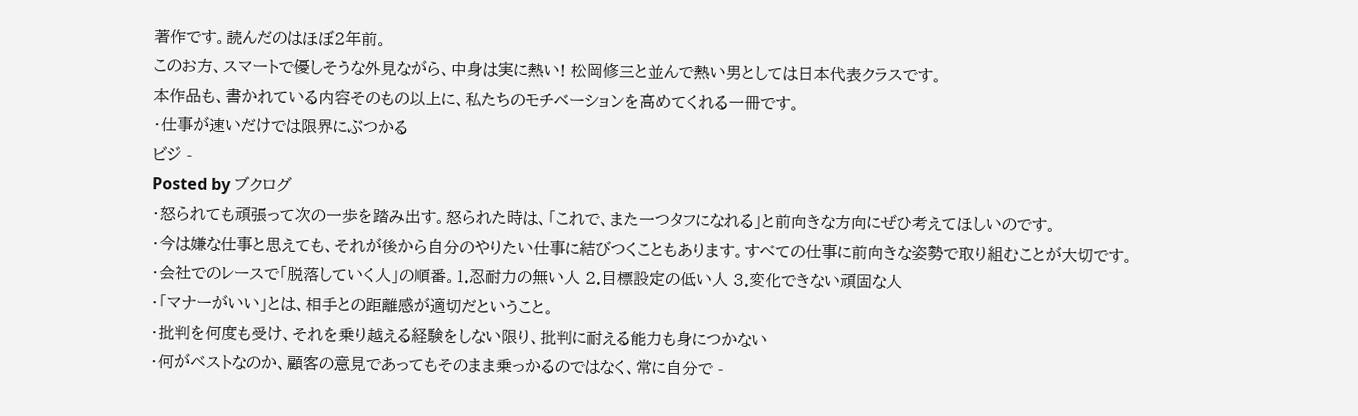著作です。読んだのはほぼ2年前。
このお方、スマートで優しそうな外見ながら、中身は実に熱い! 松岡修三と並んで熱い男としては日本代表クラスです。
本作品も、書かれている内容そのもの以上に、私たちのモチベーションを高めてくれる一冊です。
・仕事が速いだけでは限界にぶつかる
ビジ -
Posted by ブクログ
・怒られても頑張って次の一歩を踏み出す。怒られた時は、「これで、また一つタフになれる」と前向きな方向にぜひ考えてほしいのです。
・今は嫌な仕事と思えても、それが後から自分のやりたい仕事に結びつくこともあります。すべての仕事に前向きな姿勢で取り組むことが大切です。
・会社でのレースで「脱落していく人」の順番。1.忍耐力の無い人 2.目標設定の低い人 3.変化できない頑固な人
・「マナーがいい」とは、相手との距離感が適切だということ。
・批判を何度も受け、それを乗り越える経験をしない限り、批判に耐える能力も身につかない
・何がベストなのか、顧客の意見であってもそのまま乗っかるのではなく、常に自分で -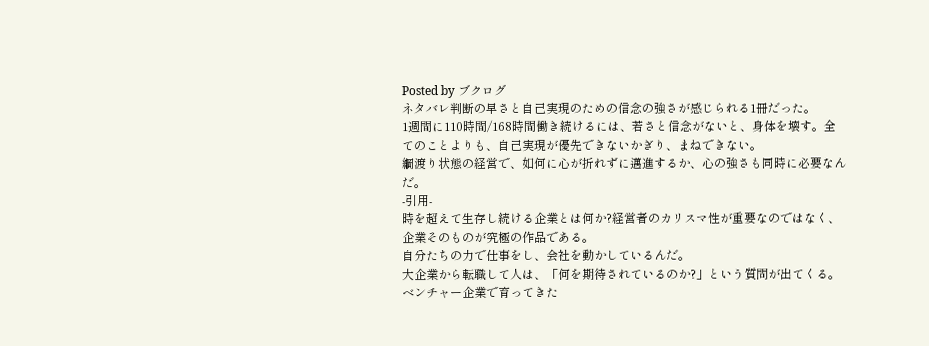Posted by ブクログ
ネタバレ判断の早さと自己実現のための信念の強さが感じられる1冊だった。
1週間に110時間/168時間働き続けるには、若さと信念がないと、身体を壊す。全てのことよりも、自己実現が優先できないかぎり、まねできない。
綱渡り状態の経営で、如何に心が折れずに邁進するか、心の強さも同時に必要なんだ。
-引用-
時を超えて生存し続ける企業とは何か?経営者のカリスマ性が重要なのではなく、企業そのものが究極の作品である。
自分たちの力で仕事をし、会社を動かしているんだ。
大企業から転職して人は、「何を期待されているのか?」という質問が出てくる。
ベンチャー企業で育ってきた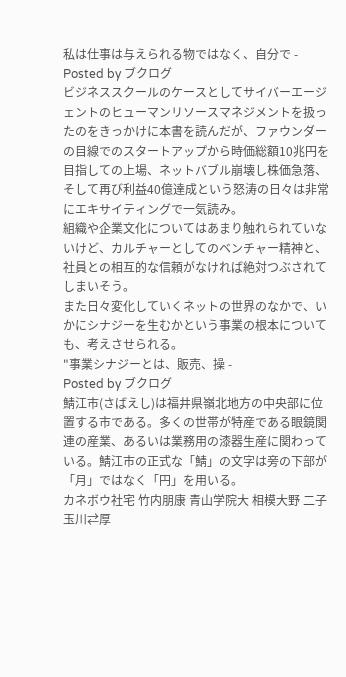私は仕事は与えられる物ではなく、自分で -
Posted by ブクログ
ビジネススクールのケースとしてサイバーエージェントのヒューマンリソースマネジメントを扱ったのをきっかけに本書を読んだが、ファウンダーの目線でのスタートアップから時価総額10兆円を目指しての上場、ネットバブル崩壊し株価急落、そして再び利益40億達成という怒涛の日々は非常にエキサイティングで一気読み。
組織や企業文化についてはあまり触れられていないけど、カルチャーとしてのベンチャー精神と、社員との相互的な信頼がなければ絶対つぶされてしまいそう。
また日々変化していくネットの世界のなかで、いかにシナジーを生むかという事業の根本についても、考えさせられる。
"事業シナジーとは、販売、操 -
Posted by ブクログ
鯖江市(さばえし)は福井県嶺北地方の中央部に位置する市である。多くの世帯が特産である眼鏡関連の産業、あるいは業務用の漆器生産に関わっている。鯖江市の正式な「鯖」の文字は旁の下部が「月」ではなく「円」を用いる。
カネボウ社宅 竹内朋康 青山学院大 相模大野 二子玉川⇄厚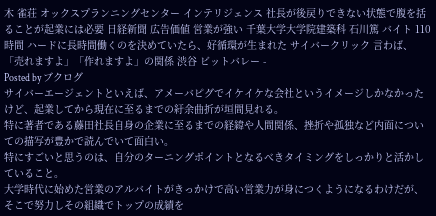木 雀荘 オックスプランニングセンター インテリジェンス 社長が後戻りできない状態で腹を括ることが起業には必要 日経新聞 広告価値 営業が強い 千葉大学大学院建築科 石川篤 バイト 110時間 ハードに長時間働くのを決めていたら、好循環が生まれた サイバークリック 言わば、「売れますよ」「作れますよ」の関係 渋谷 ビットバレー -
Posted by ブクログ
サイバーエージェントといえば、アメーバピグでイケイケな会社というイメージしかなかったけど、起業してから現在に至るまでの紆余曲折が垣間見れる。
特に著者である藤田社長自身の企業に至るまでの経緯や人間関係、挫折や孤独など内面についての描写が豊かで読んでいて面白い。
特にすごいと思うのは、自分のターニングポイントとなるべきタイミングをしっかりと活かしていること。
大学時代に始めた営業のアルバイトがきっかけで高い営業力が身につくようになるわけだが、そこで努力しその組織でトップの成績を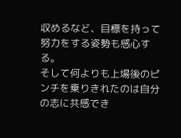収めるなど、目標を持って努力をする姿勢も感心する。
そして何よりも上場後のピンチを乗りきれたのは自分の志に共感でき